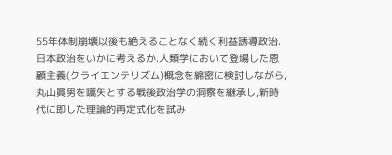55年体制崩壊以後も絶えることなく続く利益誘導政治.日本政治をいかに考えるか.人類学において登場した恩顧主義(クライエンテリズム)概念を綿密に検討しながら,丸山眞男を嚆矢とする戦後政治学の洞察を継承し,新時代に即した理論的再定式化を試み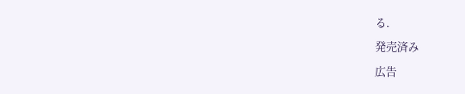る.
発売済み
広告